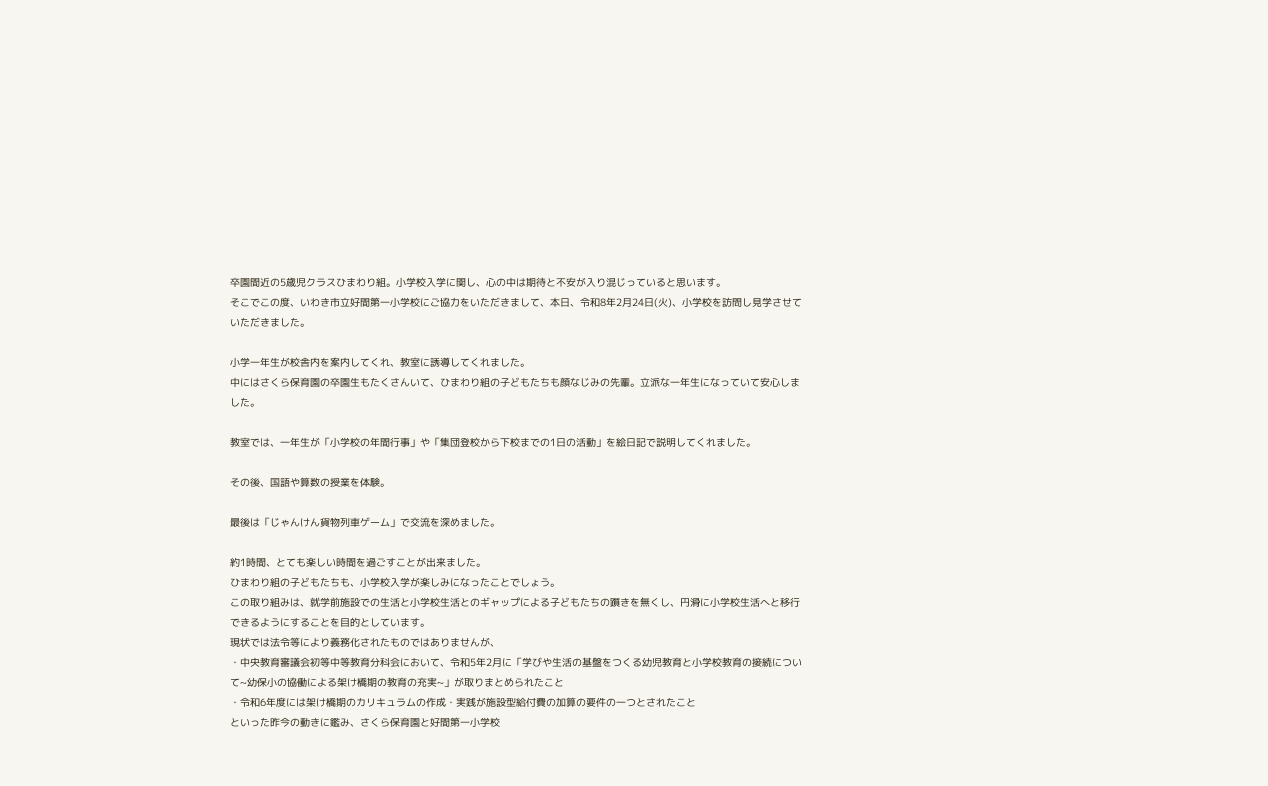卒園間近の5歳児クラスひまわり組。小学校入学に関し、心の中は期待と不安が入り混じっていると思います。
そこでこの度、いわき市立好間第一小学校にご協力をいただきまして、本日、令和8年2月24日(火)、小学校を訪問し見学させていただきました。

小学一年生が校舎内を案内してくれ、教室に誘導してくれました。
中にはさくら保育園の卒園生もたくさんいて、ひまわり組の子どもたちも顔なじみの先輩。立派な一年生になっていて安心しました。

教室では、一年生が「小学校の年間行事」や「集団登校から下校までの1日の活動」を絵日記で説明してくれました。

その後、国語や算数の授業を体験。

最後は「じゃんけん貨物列車ゲーム」で交流を深めました。

約1時間、とても楽しい時間を過ごすことが出来ました。
ひまわり組の子どもたちも、小学校入学が楽しみになったことでしょう。
この取り組みは、就学前施設での生活と小学校生活とのギャップによる子どもたちの躓きを無くし、円滑に小学校生活へと移行できるようにすることを目的としています。
現状では法令等により義務化されたものではありませんが、
・中央教育審議会初等中等教育分科会において、令和5年2月に「学びや生活の基盤をつくる幼児教育と小学校教育の接続について~幼保小の協働による架け橋期の教育の充実~」が取りまとめられたこと
・令和6年度には架け橋期のカリキュラムの作成・実践が施設型給付費の加算の要件の一つとされたこと
といった昨今の動きに鑑み、さくら保育園と好間第一小学校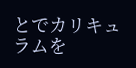とでカリキュラムを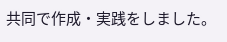共同で作成・実践をしました。